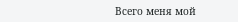Всего меня мой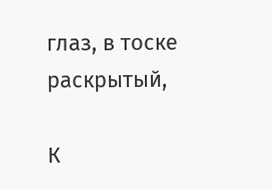глаз, в тоске раскрытый,

К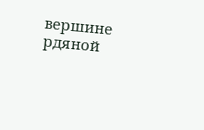вершине рдяной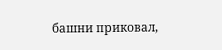башни приковал,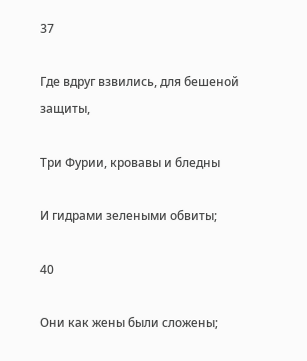37

Где вдруг взвились, для бешеной защиты,

Три Фурии, кровавы и бледны

И гидрами зелеными обвиты;

40

Они как жены были сложены;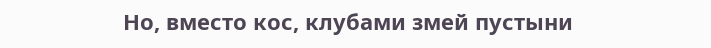Но, вместо кос, клубами змей пустыни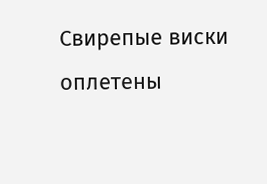Свирепые виски оплетены